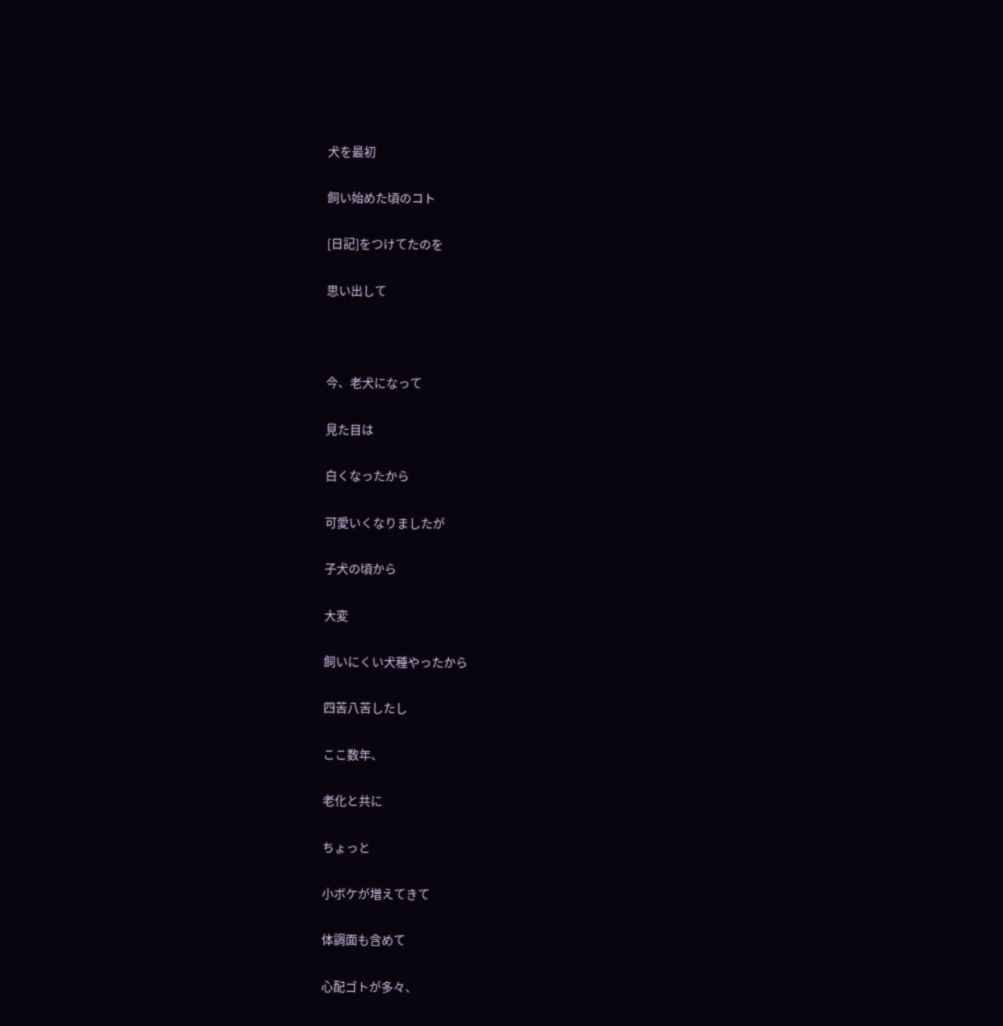犬を最初

飼い始めた頃のコト

[日記]をつけてたのを

思い出して



今、老犬になって

見た目は

白くなったから

可愛いくなりましたが

子犬の頃から

大変

飼いにくい犬種やったから

四苦八苦したし

ここ数年、

老化と共に

ちょっと

小ボケが増えてきて

体調面も含めて

心配ゴトが多々、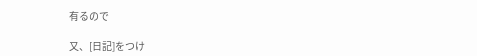有るので

又、[日記]をつけ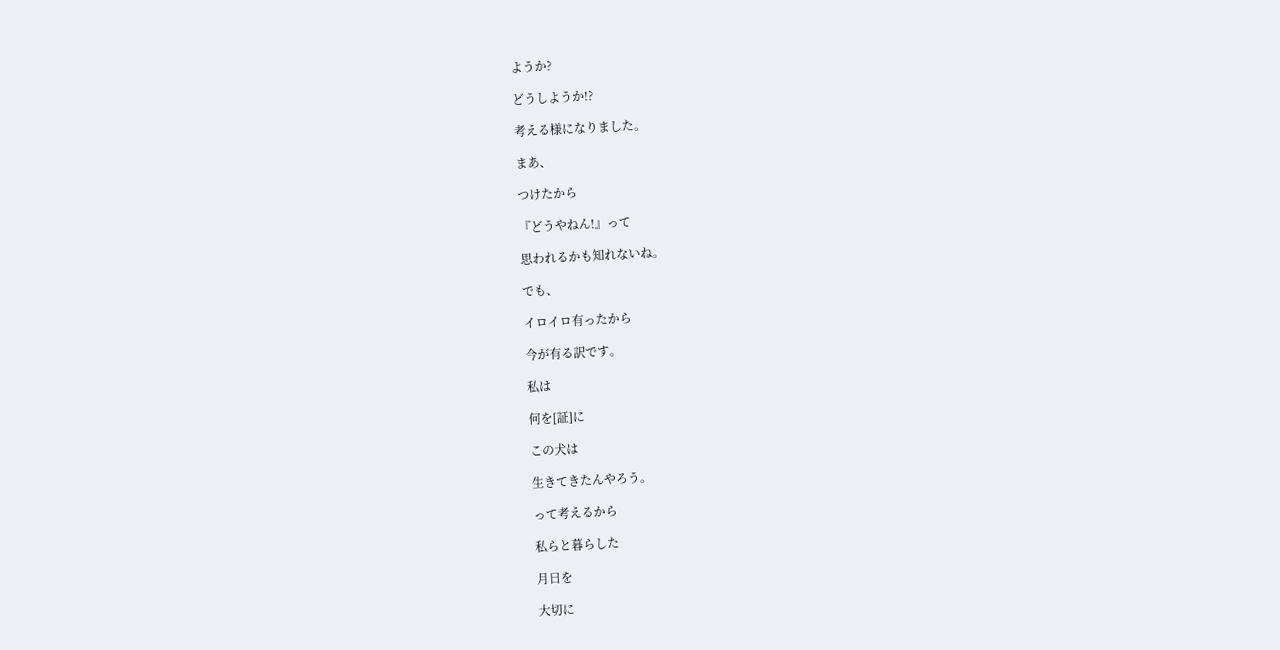ようか?

どうしようか!?

考える様になりました。

まあ、

つけたから

『どうやねん!』って

思われるかも知れないね。

でも、

イロイロ有ったから

今が有る訳です。

私は

何を[証]に

この犬は

生きてきたんやろう。

って考えるから

私らと暮らした

月日を

大切に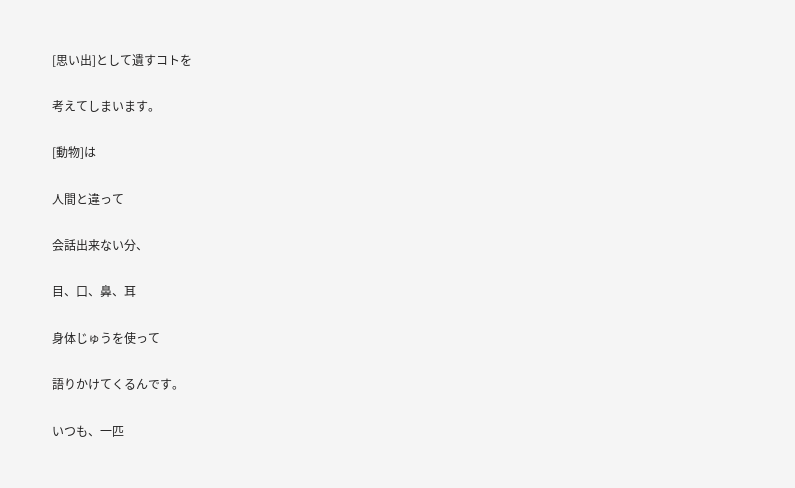[思い出]として遺すコトを

考えてしまいます。

[動物]は

人間と違って

会話出来ない分、

目、口、鼻、耳

身体じゅうを使って

語りかけてくるんです。

いつも、一匹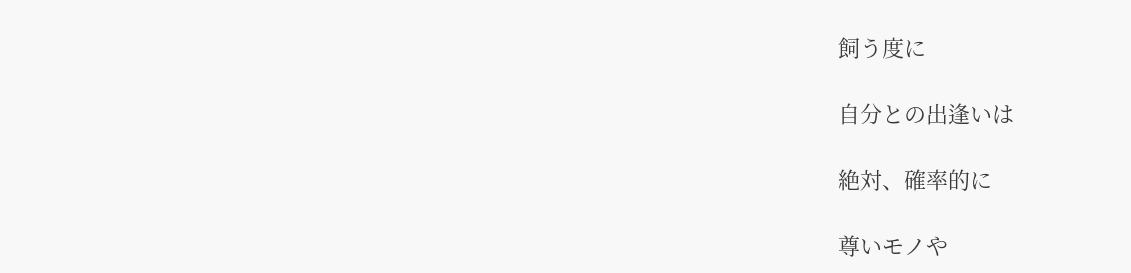飼う度に

自分との出逢いは

絶対、確率的に

尊いモノや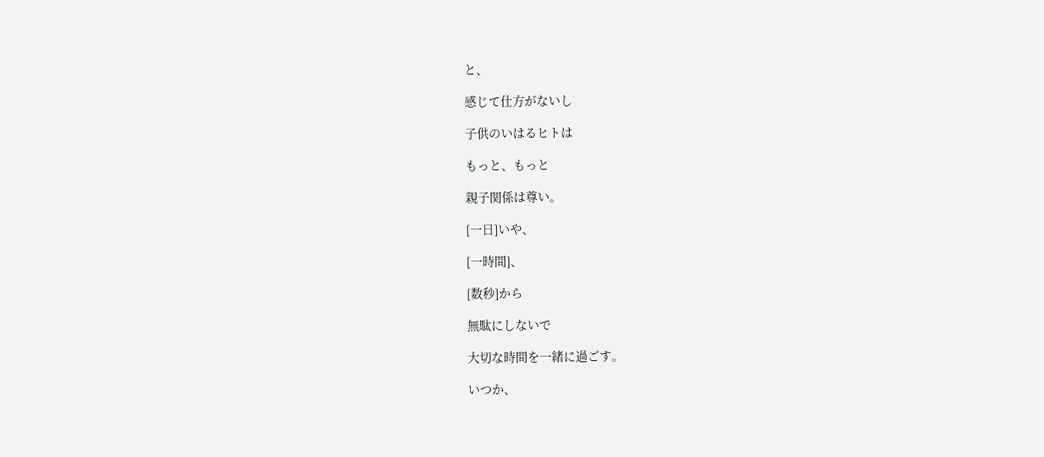と、

感じて仕方がないし

子供のいはるヒトは

もっと、もっと

親子関係は尊い。

[一日]いや、

[一時間]、

[数秒]から

無駄にしないで

大切な時間を一緒に過ごす。

いつか、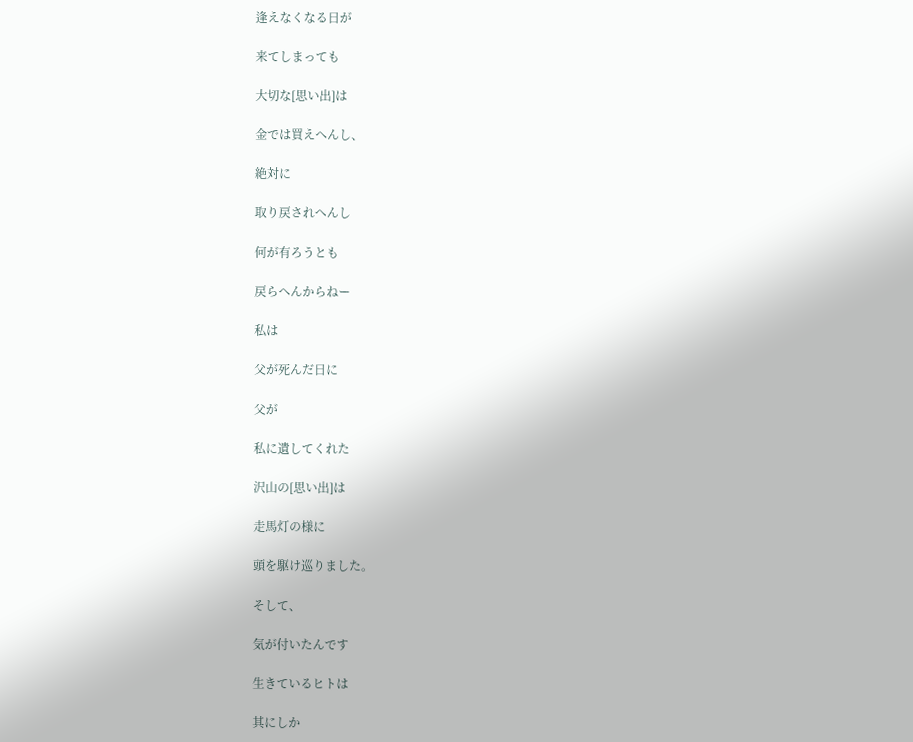逢えなくなる日が

来てしまっても

大切な[思い出]は

金では買えへんし、

絶対に

取り戻されへんし

何が有ろうとも

戻らへんからねー

私は

父が死んだ日に

父が

私に遺してくれた

沢山の[思い出]は

走馬灯の様に

頭を駆け巡りました。

そして、

気が付いたんです

生きているヒトは

其にしか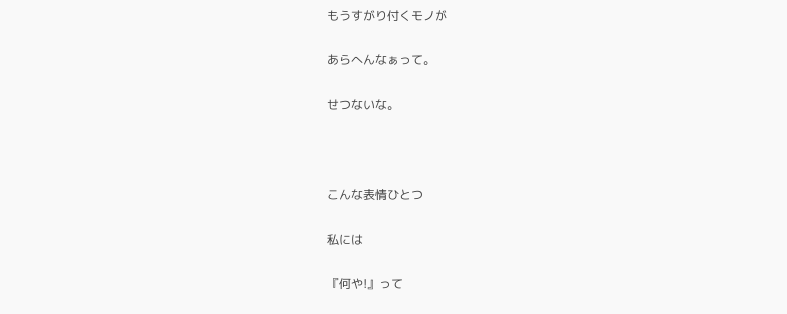もうすがり付くモノが

あらへんなぁって。

せつないな。



こんな表情ひとつ

私には

『何や!』って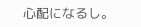心配になるし。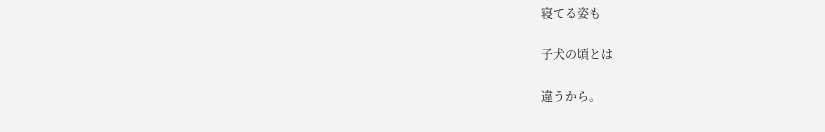寝てる姿も

子犬の頃とは

違うから。